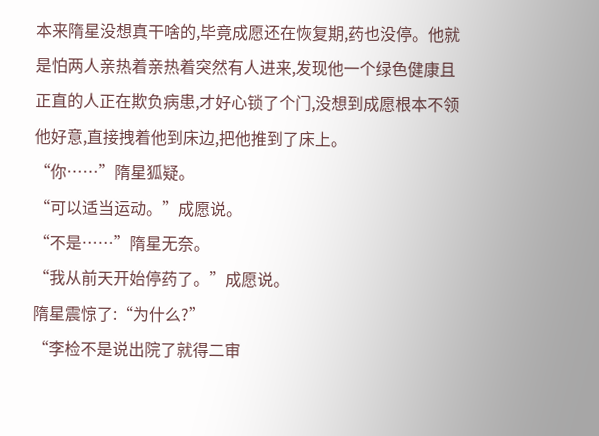本来隋星没想真干啥的,毕竟成愿还在恢复期,药也没停。他就是怕两人亲热着亲热着突然有人进来,发现他一个绿色健康且正直的人正在欺负病患,才好心锁了个门,没想到成愿根本不领他好意,直接拽着他到床边,把他推到了床上。
“你……”隋星狐疑。
“可以适当运动。”成愿说。
“不是……”隋星无奈。
“我从前天开始停药了。”成愿说。
隋星震惊了:“为什么?”
“李检不是说出院了就得二审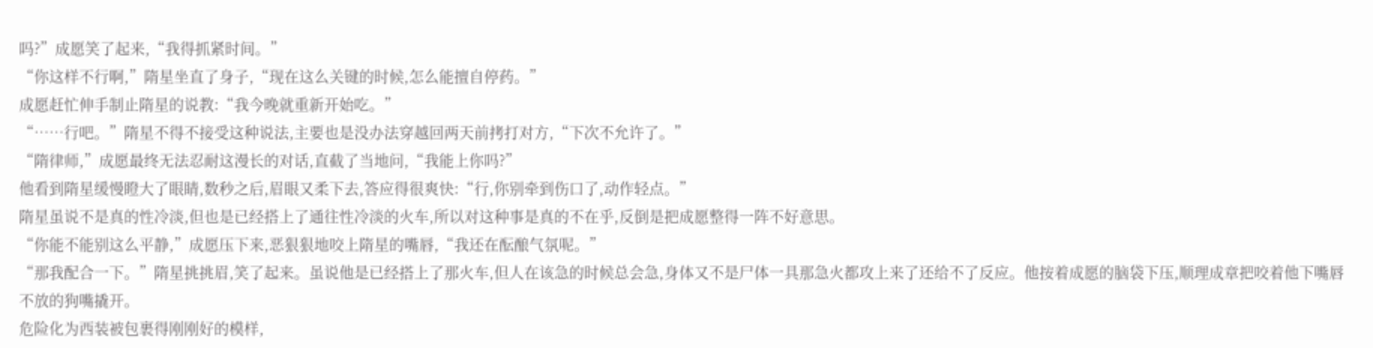吗?”成愿笑了起来,“我得抓紧时间。”
“你这样不行啊,”隋星坐直了身子,“现在这么关键的时候,怎么能擅自停药。”
成愿赶忙伸手制止隋星的说教:“我今晚就重新开始吃。”
“……行吧。”隋星不得不接受这种说法,主要也是没办法穿越回两天前拷打对方,“下次不允许了。”
“隋律师,”成愿最终无法忍耐这漫长的对话,直截了当地问,“我能上你吗?”
他看到隋星缓慢瞪大了眼睛,数秒之后,眉眼又柔下去,答应得很爽快:“行,你别牵到伤口了,动作轻点。”
隋星虽说不是真的性冷淡,但也是已经搭上了通往性冷淡的火车,所以对这种事是真的不在乎,反倒是把成愿整得一阵不好意思。
“你能不能别这么平静,”成愿压下来,恶狠狠地咬上隋星的嘴唇,“我还在酝酿气氛呢。”
“那我配合一下。”隋星挑挑眉,笑了起来。虽说他是已经搭上了那火车,但人在该急的时候总会急,身体又不是尸体一具那急火都攻上来了还给不了反应。他按着成愿的脑袋下压,顺理成章把咬着他下嘴唇不放的狗嘴撬开。
危险化为西装被包裹得刚刚好的模样,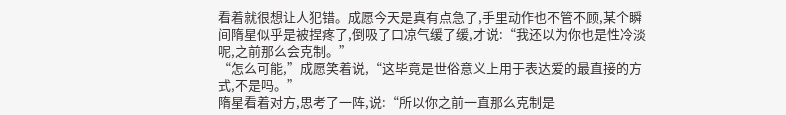看着就很想让人犯错。成愿今天是真有点急了,手里动作也不管不顾,某个瞬间隋星似乎是被捏疼了,倒吸了口凉气缓了缓,才说:“我还以为你也是性冷淡呢,之前那么会克制。”
“怎么可能,”成愿笑着说,“这毕竟是世俗意义上用于表达爱的最直接的方式,不是吗。”
隋星看着对方,思考了一阵,说:“所以你之前一直那么克制是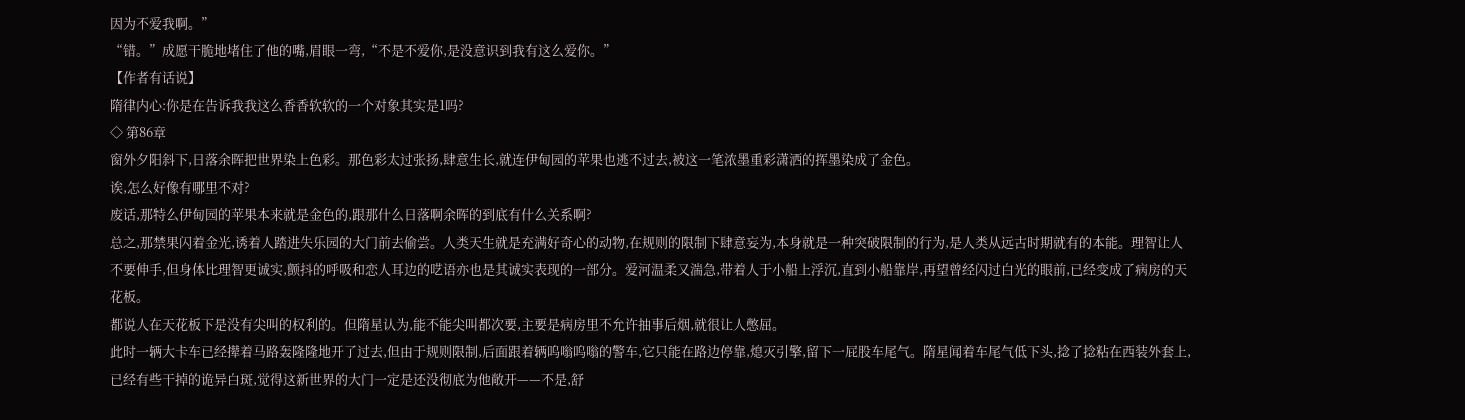因为不爱我啊。”
“错。”成愿干脆地堵住了他的嘴,眉眼一弯,“不是不爱你,是没意识到我有这么爱你。”
【作者有话说】
隋律内心:你是在告诉我我这么香香软软的一个对象其实是1吗?
◇ 第86章
窗外夕阳斜下,日落余晖把世界染上色彩。那色彩太过张扬,肆意生长,就连伊甸园的苹果也逃不过去,被这一笔浓墨重彩潇洒的挥墨染成了金色。
诶,怎么好像有哪里不对?
废话,那特么伊甸园的苹果本来就是金色的,跟那什么日落啊余晖的到底有什么关系啊?
总之,那禁果闪着金光,诱着人踏进失乐园的大门前去偷尝。人类天生就是充满好奇心的动物,在规则的限制下肆意妄为,本身就是一种突破限制的行为,是人类从远古时期就有的本能。理智让人不要伸手,但身体比理智更诚实,颤抖的呼吸和恋人耳边的呓语亦也是其诚实表现的一部分。爱河温柔又湍急,带着人于小船上浮沉,直到小船靠岸,再望曾经闪过白光的眼前,已经变成了病房的天花板。
都说人在天花板下是没有尖叫的权利的。但隋星认为,能不能尖叫都次要,主要是病房里不允许抽事后烟,就很让人憋屈。
此时一辆大卡车已经撵着马路轰隆隆地开了过去,但由于规则限制,后面跟着辆呜嗡呜嗡的警车,它只能在路边停靠,熄灭引擎,留下一屁股车尾气。隋星闻着车尾气低下头,捻了捻粘在西装外套上,已经有些干掉的诡异白斑,觉得这新世界的大门一定是还没彻底为他敞开——不是,舒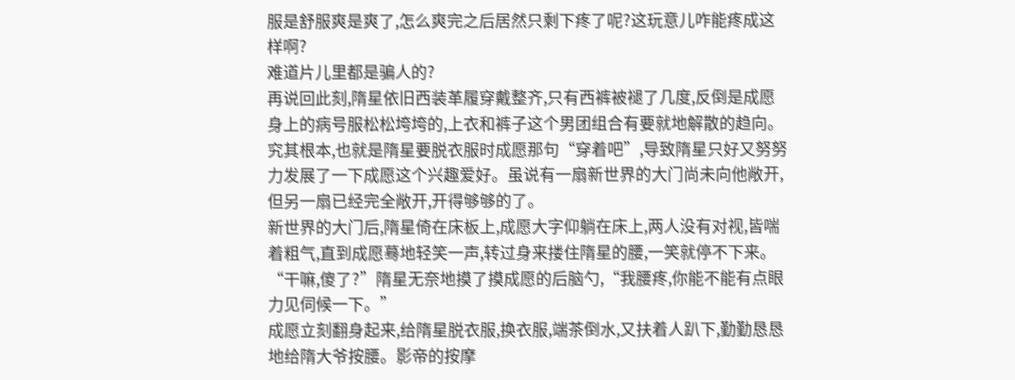服是舒服爽是爽了,怎么爽完之后居然只剩下疼了呢?这玩意儿咋能疼成这样啊?
难道片儿里都是骗人的?
再说回此刻,隋星依旧西装革履穿戴整齐,只有西裤被褪了几度,反倒是成愿身上的病号服松松垮垮的,上衣和裤子这个男团组合有要就地解散的趋向。究其根本,也就是隋星要脱衣服时成愿那句“穿着吧”,导致隋星只好又努努力发展了一下成愿这个兴趣爱好。虽说有一扇新世界的大门尚未向他敞开,但另一扇已经完全敞开,开得够够的了。
新世界的大门后,隋星倚在床板上,成愿大字仰躺在床上,两人没有对视,皆喘着粗气,直到成愿蓦地轻笑一声,转过身来搂住隋星的腰,一笑就停不下来。
“干嘛,傻了?”隋星无奈地摸了摸成愿的后脑勺,“我腰疼,你能不能有点眼力见伺候一下。”
成愿立刻翻身起来,给隋星脱衣服,换衣服,端茶倒水,又扶着人趴下,勤勤恳恳地给隋大爷按腰。影帝的按摩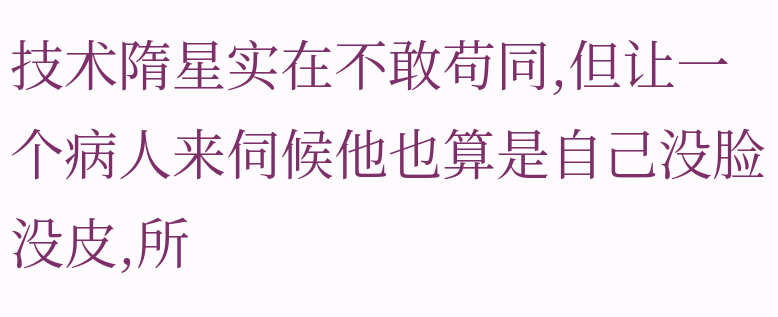技术隋星实在不敢苟同,但让一个病人来伺候他也算是自己没脸没皮,所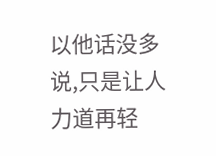以他话没多说,只是让人力道再轻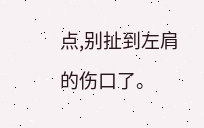点,别扯到左肩的伤口了。